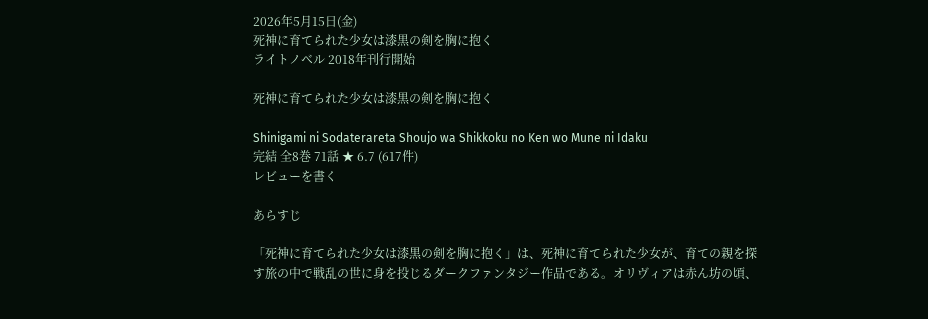2026年5月15日(金)
死神に育てられた少女は漆黒の剣を胸に抱く
ライトノベル 2018年刊行開始

死神に育てられた少女は漆黒の剣を胸に抱く

Shinigami ni Sodaterareta Shoujo wa Shikkoku no Ken wo Mune ni Idaku
完結 全8巻 71話 ★ 6.7 (617件)
レビューを書く

あらすじ

「死神に育てられた少女は漆黒の剣を胸に抱く」は、死神に育てられた少女が、育ての親を探す旅の中で戦乱の世に身を投じるダークファンタジー作品である。オリヴィアは赤ん坊の頃、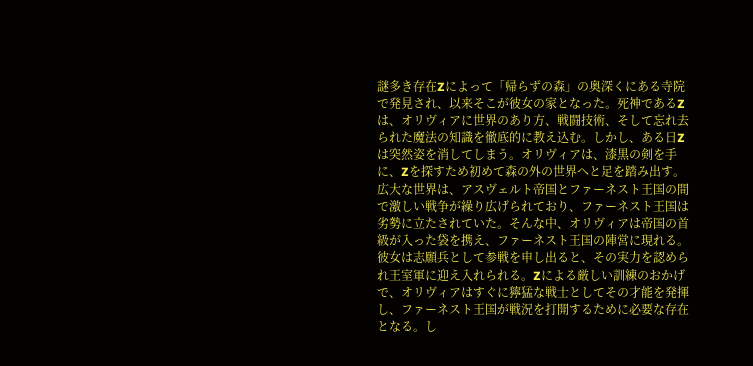謎多き存在Zによって「帰らずの森」の奥深くにある寺院で発見され、以来そこが彼女の家となった。死神であるZは、オリヴィアに世界のあり方、戦闘技術、そして忘れ去られた魔法の知識を徹底的に教え込む。しかし、ある日Zは突然姿を消してしまう。オリヴィアは、漆黒の剣を手に、Zを探すため初めて森の外の世界へと足を踏み出す。 広大な世界は、アスヴェルト帝国とファーネスト王国の間で激しい戦争が繰り広げられており、ファーネスト王国は劣勢に立たされていた。そんな中、オリヴィアは帝国の首級が入った袋を携え、ファーネスト王国の陣営に現れる。彼女は志願兵として参戦を申し出ると、その実力を認められ王室軍に迎え入れられる。Zによる厳しい訓練のおかげで、オリヴィアはすぐに獰猛な戦士としてその才能を発揮し、ファーネスト王国が戦況を打開するために必要な存在となる。し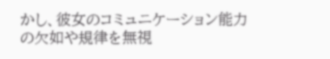かし、彼女のコミュニケーション能力の欠如や規律を無視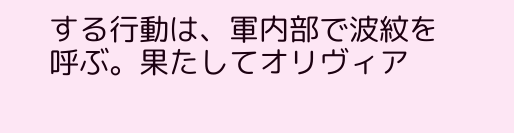する行動は、軍内部で波紋を呼ぶ。果たしてオリヴィア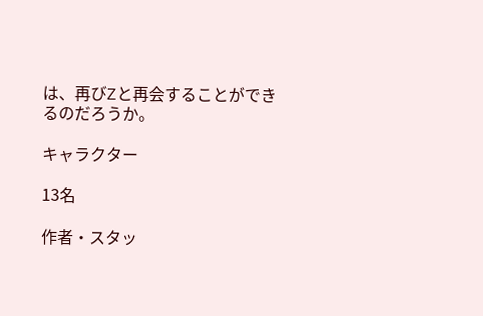は、再びZと再会することができるのだろうか。

キャラクター

13名

作者・スタッ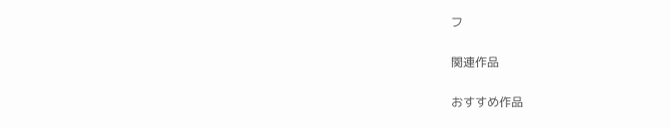フ

関連作品

おすすめ作品